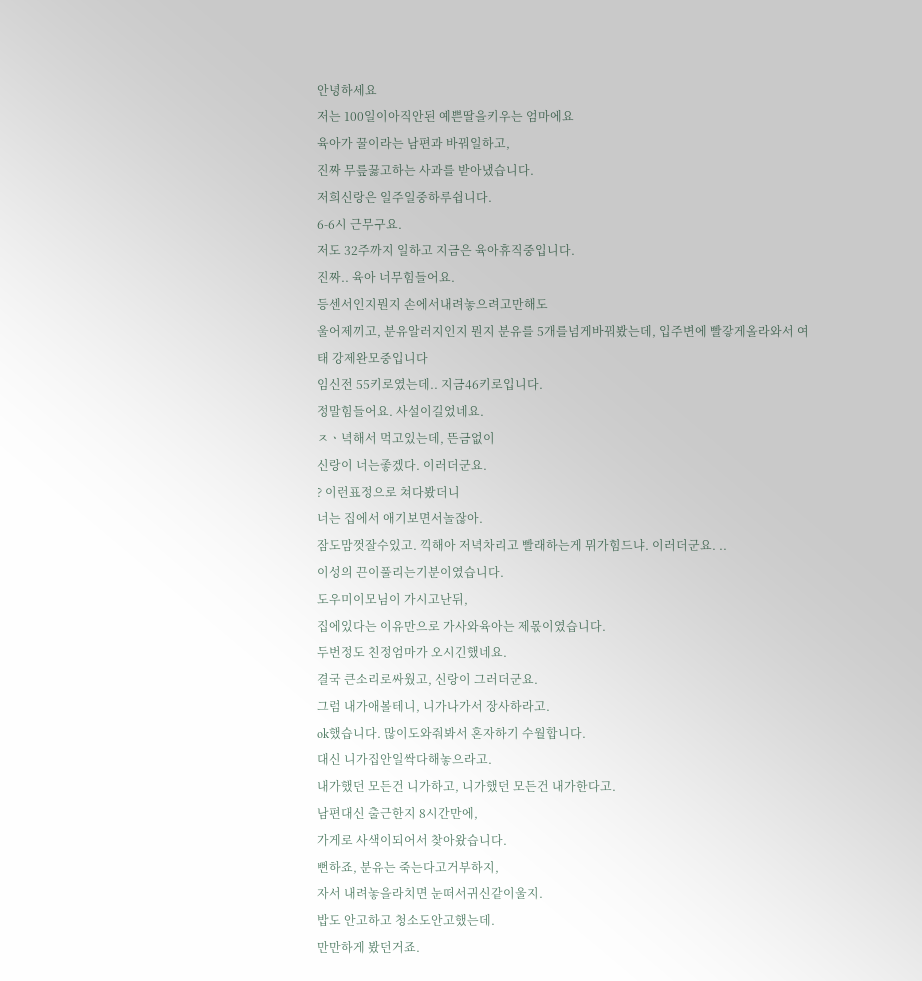안녕하세요
저는 100일이아직안된 예쁜딸을키우는 엄마에요
육아가 꿀이라는 남편과 바꿔일하고,
진짜 무릎꿇고하는 사과를 받아냈습니다.
저희신랑은 일주일중하루쉽니다.
6-6시 근무구요.
저도 32주까지 일하고 지금은 육아휴직중입니다.
진짜.. 육아 너무힘들어요.
등센서인지뭔지 손에서내려놓으려고만해도
울어제끼고, 분유알러지인지 뭔지 분유를 5개를넘게바꿔봤는데, 입주변에 빨갛게올라와서 여태 강제완모중입니다
임신전 55키로였는데.. 지금46키로입니다.
정말힘들어요. 사설이길었네요.
ㅈㆍ녁해서 먹고있는데, 뜬금없이
신랑이 너는좋겠다. 이러더군요.
? 이런표정으로 쳐다봤더니
너는 집에서 애기보면서놀잖아.
잠도맘껏잘수있고. 끽해아 저녁차리고 빨래하는게 뮈가힘드냐. 이러더군요. ..
이성의 끈이풀리는기분이였습니다.
도우미이모님이 가시고난뒤,
집에있다는 이유만으로 가사와육아는 제몫이였습니다.
두번정도 친정엄마가 오시긴했네요.
결국 큰소리로싸웠고, 신랑이 그러더군요.
그럼 내가애볼테니, 니가나가서 장사하라고.
ok했습니다. 많이도와줘봐서 혼자하기 수월합니다.
대신 니가집안일싹다해놓으라고.
내가했던 모든건 니가하고, 니가했던 모든건 내가한다고.
남편대신 출근한지 8시간만에,
가게로 사색이되어서 찾아왔습니다.
뻔하죠, 분유는 죽는다고거부하지,
자서 내려놓을라치면 눈떠서귀신같이울지.
밥도 안고하고 청소도안고했는데.
만만하게 봤던거죠.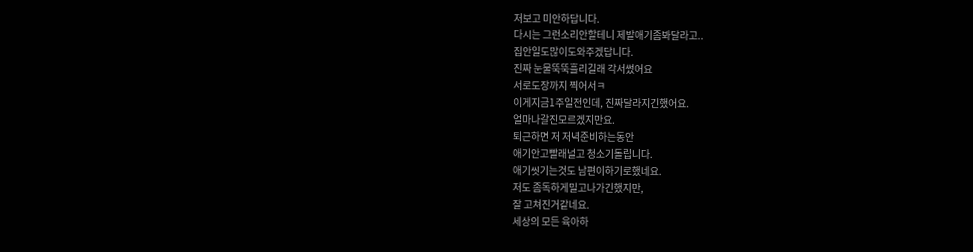저보고 미안하답니다.
다시는 그런소리안할테니 제발애기좀봐달라고..
집안일도많이도와주겠답니다.
진짜 눈물뚝뚝흘리길래 각서썼어요
서로도장까지 찍어서ㅋ
이게지금1주일전인데, 진짜달라지긴했어요.
얼마나갈진모르겠지만요.
퇴근하면 저 저녁준비하는동안
애기안고빨래널고 청소기돌립니다.
애기씻기는것도 남편이하기로했네요.
저도 좀독하게밀고나가긴했지만,
잘 고쳐진거같네요.
세상의 모든 육아하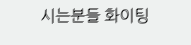시는분들 화이팅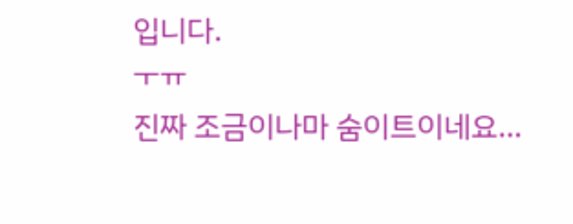입니다.
ㅜㅠ
진짜 조금이나마 숨이트이네요...